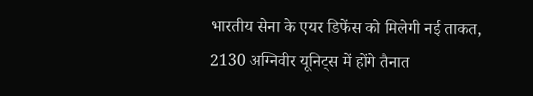भारतीय सेना के एयर डिफेंस को मिलेगी नई ताकत, 2130 अग्निवीर यूनिट्स में होंगे तैनात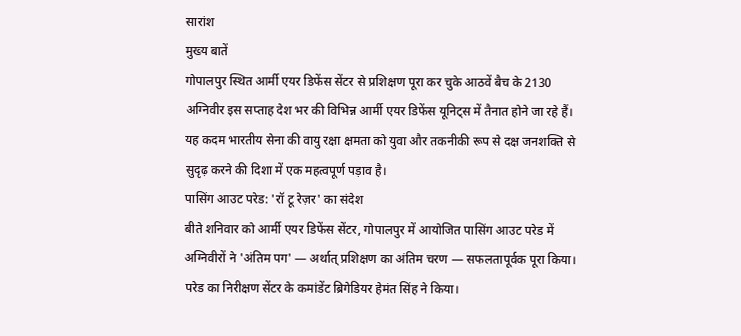सारांश
मुख्य बातें
गोपालपुर स्थित आर्मी एयर डिफेंस सेंटर से प्रशिक्षण पूरा कर चुके आठवें बैच के 2130 अग्निवीर इस सप्ताह देश भर की विभिन्न आर्मी एयर डिफेंस यूनिट्स में तैनात होने जा रहे हैं। यह कदम भारतीय सेना की वायु रक्षा क्षमता को युवा और तकनीकी रूप से दक्ष जनशक्ति से सुदृढ़ करने की दिशा में एक महत्वपूर्ण पड़ाव है।
पासिंग आउट परेड: 'रॉ टू रेज़र' का संदेश
बीते शनिवार को आर्मी एयर डिफेंस सेंटर, गोपालपुर में आयोजित पासिंग आउट परेड में अग्निवीरों ने 'अंतिम पग' — अर्थात् प्रशिक्षण का अंतिम चरण — सफलतापूर्वक पूरा किया। परेड का निरीक्षण सेंटर के कमांडेंट ब्रिगेडियर हेमंत सिंह ने किया।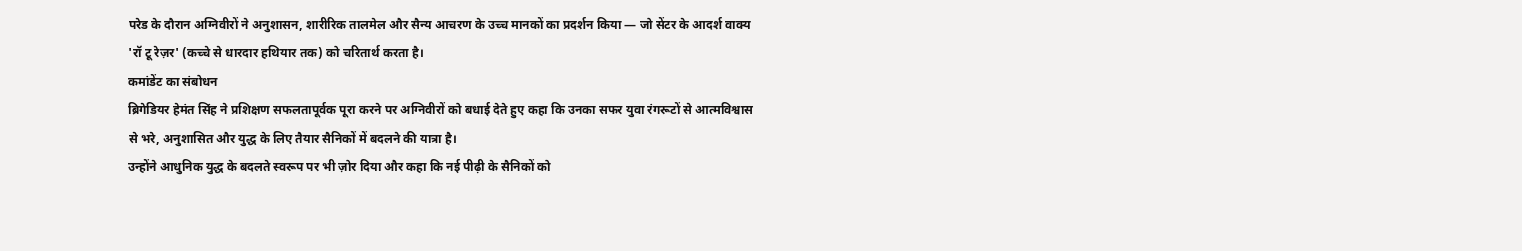परेड के दौरान अग्निवीरों ने अनुशासन, शारीरिक तालमेल और सैन्य आचरण के उच्च मानकों का प्रदर्शन किया — जो सेंटर के आदर्श वाक्य 'रॉ टू रेज़र' (कच्चे से धारदार हथियार तक) को चरितार्थ करता है।
कमांडेंट का संबोधन
ब्रिगेडियर हेमंत सिंह ने प्रशिक्षण सफलतापूर्वक पूरा करने पर अग्निवीरों को बधाई देते हुए कहा कि उनका सफर युवा रंगरूटों से आत्मविश्वास से भरे, अनुशासित और युद्ध के लिए तैयार सैनिकों में बदलने की यात्रा है।
उन्होंने आधुनिक युद्ध के बदलते स्वरूप पर भी ज़ोर दिया और कहा कि नई पीढ़ी के सैनिकों को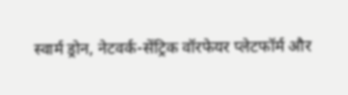स्वार्म ड्रोन, नेटवर्क-सेंट्रिक वॉरफेयर प्लेटफॉर्म और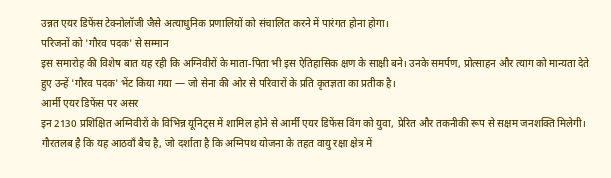उन्नत एयर डिफेंस टेक्नोलॉजी जैसे अत्याधुनिक प्रणालियों को संचालित करने में पारंगत होना होगा।
परिजनों को 'गौरव पदक' से सम्मान
इस समारोह की विशेष बात यह रही कि अग्निवीरों के माता-पिता भी इस ऐतिहासिक क्षण के साक्षी बने। उनके समर्पण, प्रोत्साहन और त्याग को मान्यता देते हुए उन्हें 'गौरव पदक' भेंट किया गया — जो सेना की ओर से परिवारों के प्रति कृतज्ञता का प्रतीक है।
आर्मी एयर डिफेंस पर असर
इन 2130 प्रशिक्षित अग्निवीरों के विभिन्न यूनिट्स में शामिल होने से आर्मी एयर डिफेंस विंग को युवा, प्रेरित और तकनीकी रूप से सक्षम जनशक्ति मिलेगी। गौरतलब है कि यह आठवाँ बैच है, जो दर्शाता है कि अग्निपथ योजना के तहत वायु रक्षा क्षेत्र में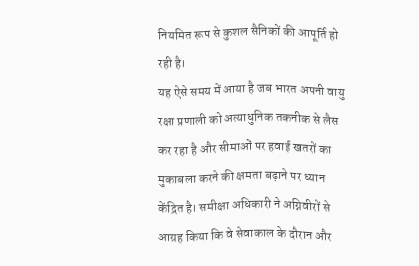नियमित रूप से कुशल सैनिकों की आपूर्ति हो रही है।
यह ऐसे समय में आया है जब भारत अपनी वायु रक्षा प्रणाली को अत्याधुनिक तकनीक से लैस कर रहा है और सीमाओं पर हवाई खतरों का मुकाबला करने की क्षमता बढ़ाने पर ध्यान केंद्रित है। समीक्षा अधिकारी ने अग्निवीरों से आग्रह किया कि वे सेवाकाल के दौरान और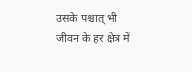उसके पश्चात् भी जीवन के हर क्षेत्र में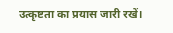उत्कृष्टता का प्रयास जारी रखें।